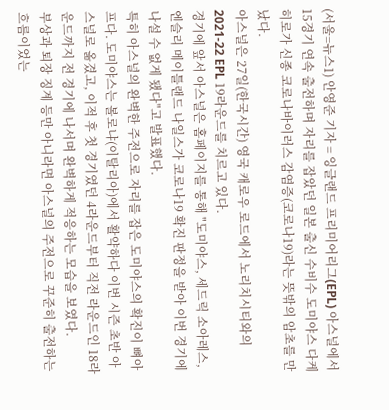(서울=뉴스1) 안영준 기자 = 잉글랜드 프리미어리그(EPL) 아스널에서 15경기 연속 출전하며 자리를 잡았던 일본 출신 수비수 도미야스 다케히로가 신종 코로나바이러스 감염증(코로나19)라는 뜻밖의 암초를 만났다.
아스널은 27일(한국시간) 영국 캐로우 로드에서 노리치시티와의 2021-22 EPL 19라운드를 치르고 있다.
경기에 앞서 아스널은 홈페이지를 통해 "도미야스, 세드릭 소아레스, 엔슬리 메이틀랜드 나일스가 코로나19 확진 판정을 받아 이번 경기에 나설 수 없게 됐다"고 발표했다.
특히 아스널의 완벽한 주전으로 자리를 잡은 도미야스의 확진이 뼈아프다. 도미야스는 볼로냐(이탈리아)에서 활약하다 이번 시즌 초반 아스널로 옮겼고, 이적 후 첫 경기였던 4라운드부터 직전 라운드인 18라운드까지 전 경기에 나서며 완벽하게 적응하는 모습을 보였다.
부상과 퇴장 징계 등만 아니라면 아스널의 주전으로 꾸준히 출전하는 흐름이었는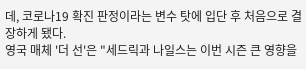데, 코로나19 확진 판정이라는 변수 탓에 입단 후 처음으로 결장하게 됐다.
영국 매체 '더 선'은 "세드릭과 나일스는 이번 시즌 큰 영향을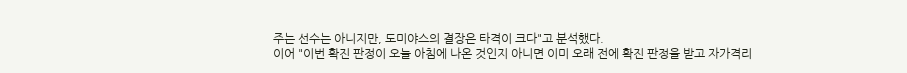주는 선수는 아니지만, 도미야스의 결장은 타격이 크다"고 분석했다.
이어 "이번 확진 판정이 오늘 아침에 나온 것인지 아니면 이미 오래 전에 확진 판정을 받고 자가격리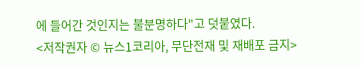에 들어간 것인지는 불분명하다"고 덧붙였다.
<저작권자 © 뉴스1코리아, 무단전재 및 재배포 금지>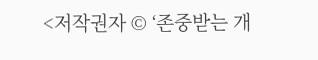<저작권자 © ‘존중받는 개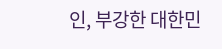인, 부강한 대한민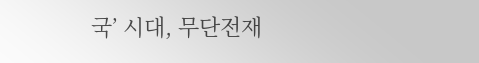국’ 시대, 무단전재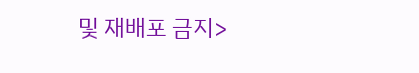및 재배포 금지>